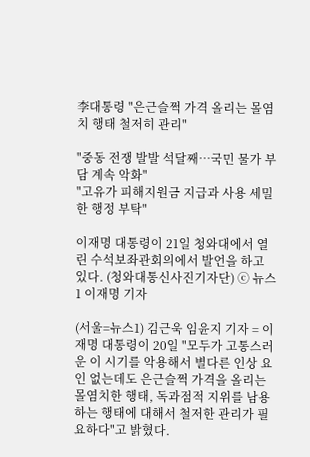李대통령 "은근슬쩍 가격 올리는 몰염치 행태 철저히 관리"

"중동 전쟁 발발 석달째…국민 물가 부담 계속 악화"
"고유가 피해지원금 지급과 사용 세밀한 행정 부탁"

이재명 대통령이 21일 청와대에서 열린 수석보좌관회의에서 발언을 하고 있다. (청와대통신사진기자단) ⓒ 뉴스1 이재명 기자

(서울=뉴스1) 김근욱 임윤지 기자 = 이재명 대통령이 20일 "모두가 고통스러운 이 시기를 악용해서 별다른 인상 요인 없는데도 은근슬쩍 가격을 올리는 몰염치한 행태, 독과점적 지위를 남용하는 행태에 대해서 철저한 관리가 필요하다"고 밝혔다.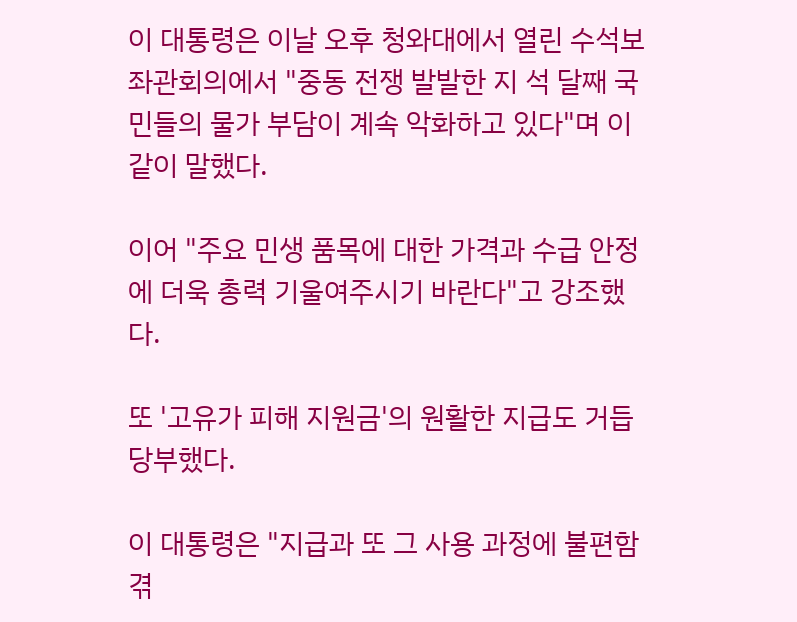이 대통령은 이날 오후 청와대에서 열린 수석보좌관회의에서 "중동 전쟁 발발한 지 석 달째 국민들의 물가 부담이 계속 악화하고 있다"며 이같이 말했다.

이어 "주요 민생 품목에 대한 가격과 수급 안정에 더욱 총력 기울여주시기 바란다"고 강조했다.

또 '고유가 피해 지원금'의 원활한 지급도 거듭 당부했다.

이 대통령은 "지급과 또 그 사용 과정에 불편함 겪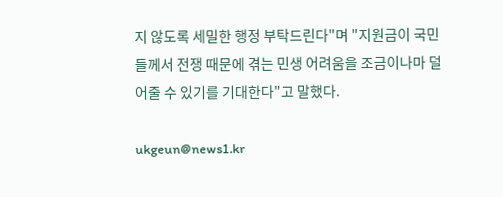지 않도록 세밀한 행정 부탁드린다"며 "지원금이 국민들께서 전쟁 때문에 겪는 민생 어려움을 조금이나마 덜어줄 수 있기를 기대한다"고 말했다.

ukgeun@news1.kr